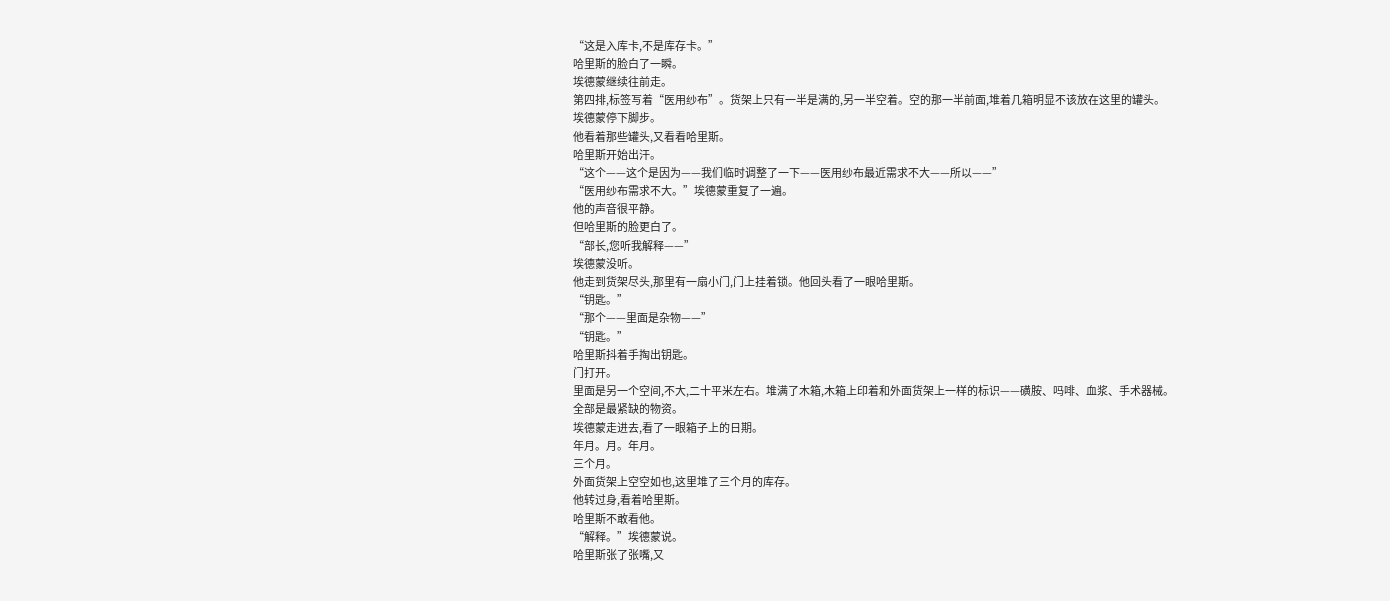“这是入库卡,不是库存卡。”
哈里斯的脸白了一瞬。
埃德蒙继续往前走。
第四排,标签写着“医用纱布”。货架上只有一半是满的,另一半空着。空的那一半前面,堆着几箱明显不该放在这里的罐头。
埃德蒙停下脚步。
他看着那些罐头,又看看哈里斯。
哈里斯开始出汗。
“这个——这个是因为——我们临时调整了一下——医用纱布最近需求不大——所以——”
“医用纱布需求不大。”埃德蒙重复了一遍。
他的声音很平静。
但哈里斯的脸更白了。
“部长,您听我解释——”
埃德蒙没听。
他走到货架尽头,那里有一扇小门,门上挂着锁。他回头看了一眼哈里斯。
“钥匙。”
“那个——里面是杂物——”
“钥匙。”
哈里斯抖着手掏出钥匙。
门打开。
里面是另一个空间,不大,二十平米左右。堆满了木箱,木箱上印着和外面货架上一样的标识——磺胺、吗啡、血浆、手术器械。
全部是最紧缺的物资。
埃德蒙走进去,看了一眼箱子上的日期。
年月。月。年月。
三个月。
外面货架上空空如也,这里堆了三个月的库存。
他转过身,看着哈里斯。
哈里斯不敢看他。
“解释。”埃德蒙说。
哈里斯张了张嘴,又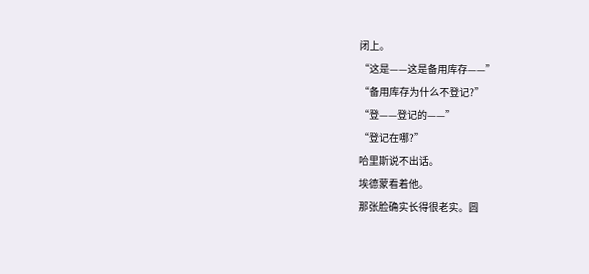闭上。
“这是——这是备用库存——”
“备用库存为什么不登记?”
“登——登记的——”
“登记在哪?”
哈里斯说不出话。
埃德蒙看着他。
那张脸确实长得很老实。圆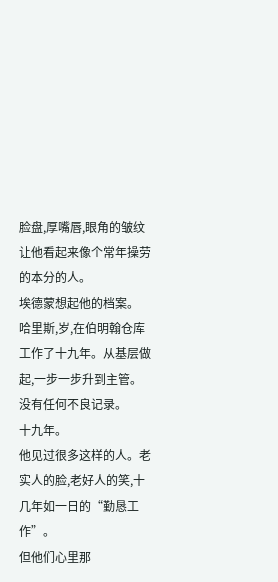脸盘,厚嘴唇,眼角的皱纹让他看起来像个常年操劳的本分的人。
埃德蒙想起他的档案。
哈里斯,岁,在伯明翰仓库工作了十九年。从基层做起,一步一步升到主管。没有任何不良记录。
十九年。
他见过很多这样的人。老实人的脸,老好人的笑,十几年如一日的“勤恳工作”。
但他们心里那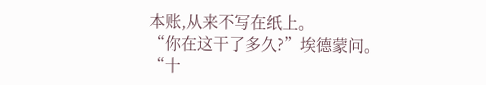本账,从来不写在纸上。
“你在这干了多久?”埃德蒙问。
“十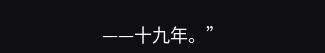——十九年。”